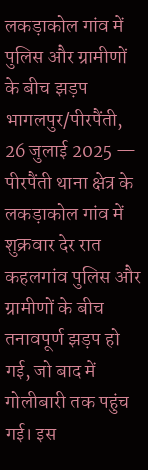लकड़ाकोल गांव में पुलिस और ग्रामीणों के बीच झड़प
भागलपुर/पीरपैंती, 26 जुलाई 2025 — पीरपैंती थाना क्षेत्र के लकड़ाकोल गांव में शुक्रवार देर रात कहलगांव पुलिस और ग्रामीणों के बीच तनावपूर्ण झड़प हो गई, जो बाद में गोलीबारी तक पहुंच गई। इस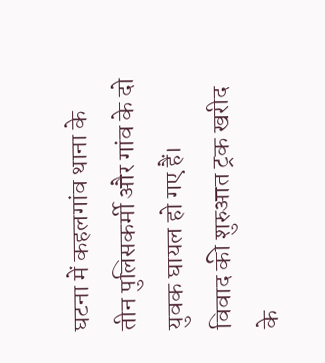घटना में कहलगांव थाना के तीन पुलिसकर्मी और गांव के दो युवक घायल हो गए हैं।
विवाद की शुरुआत ट्रक खरीद के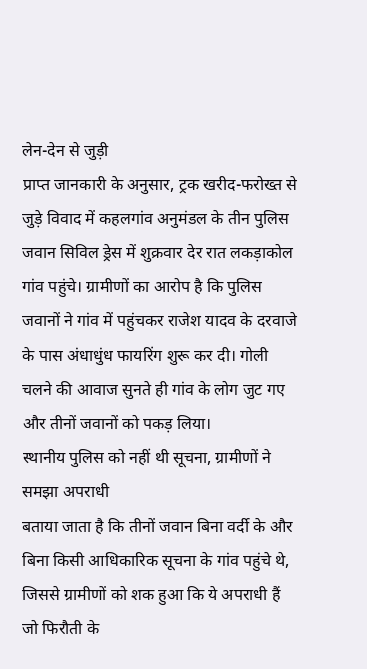लेन-देन से जुड़ी
प्राप्त जानकारी के अनुसार, ट्रक खरीद-फरोख्त से जुड़े विवाद में कहलगांव अनुमंडल के तीन पुलिस जवान सिविल ड्रेस में शुक्रवार देर रात लकड़ाकोल गांव पहुंचे। ग्रामीणों का आरोप है कि पुलिस जवानों ने गांव में पहुंचकर राजेश यादव के दरवाजे के पास अंधाधुंध फायरिंग शुरू कर दी। गोली चलने की आवाज सुनते ही गांव के लोग जुट गए और तीनों जवानों को पकड़ लिया।
स्थानीय पुलिस को नहीं थी सूचना, ग्रामीणों ने समझा अपराधी
बताया जाता है कि तीनों जवान बिना वर्दी के और बिना किसी आधिकारिक सूचना के गांव पहुंचे थे, जिससे ग्रामीणों को शक हुआ कि ये अपराधी हैं जो फिरौती के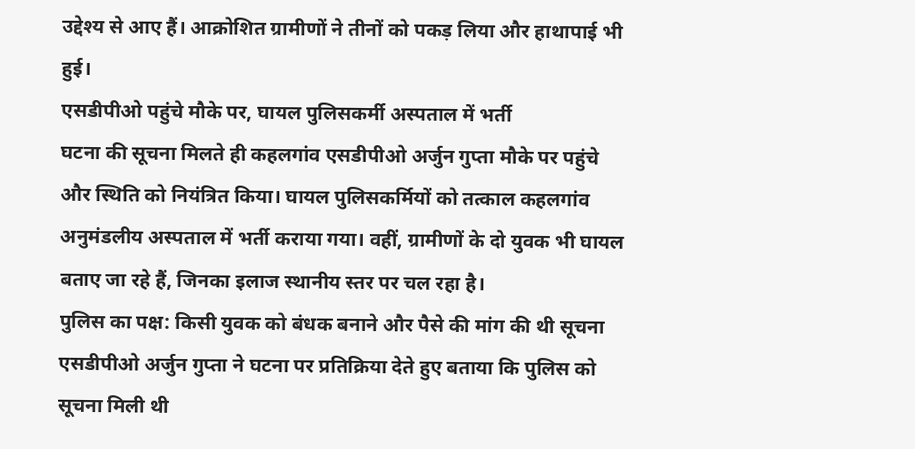उद्देश्य से आए हैं। आक्रोशित ग्रामीणों ने तीनों को पकड़ लिया और हाथापाई भी हुई।
एसडीपीओ पहुंचे मौके पर, घायल पुलिसकर्मी अस्पताल में भर्ती
घटना की सूचना मिलते ही कहलगांव एसडीपीओ अर्जुन गुप्ता मौके पर पहुंचे और स्थिति को नियंत्रित किया। घायल पुलिसकर्मियों को तत्काल कहलगांव अनुमंडलीय अस्पताल में भर्ती कराया गया। वहीं, ग्रामीणों के दो युवक भी घायल बताए जा रहे हैं, जिनका इलाज स्थानीय स्तर पर चल रहा है।
पुलिस का पक्ष: किसी युवक को बंधक बनाने और पैसे की मांग की थी सूचना
एसडीपीओ अर्जुन गुप्ता ने घटना पर प्रतिक्रिया देते हुए बताया कि पुलिस को सूचना मिली थी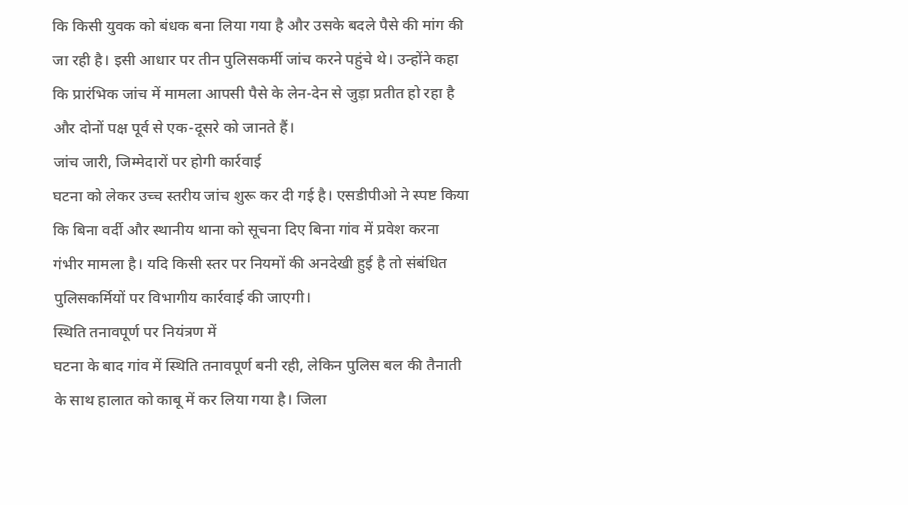कि किसी युवक को बंधक बना लिया गया है और उसके बदले पैसे की मांग की जा रही है। इसी आधार पर तीन पुलिसकर्मी जांच करने पहुंचे थे। उन्होंने कहा कि प्रारंभिक जांच में मामला आपसी पैसे के लेन-देन से जुड़ा प्रतीत हो रहा है और दोनों पक्ष पूर्व से एक-दूसरे को जानते हैं।
जांच जारी, जिम्मेदारों पर होगी कार्रवाई
घटना को लेकर उच्च स्तरीय जांच शुरू कर दी गई है। एसडीपीओ ने स्पष्ट किया कि बिना वर्दी और स्थानीय थाना को सूचना दिए बिना गांव में प्रवेश करना गंभीर मामला है। यदि किसी स्तर पर नियमों की अनदेखी हुई है तो संबंधित पुलिसकर्मियों पर विभागीय कार्रवाई की जाएगी।
स्थिति तनावपूर्ण पर नियंत्रण में
घटना के बाद गांव में स्थिति तनावपूर्ण बनी रही, लेकिन पुलिस बल की तैनाती के साथ हालात को काबू में कर लिया गया है। जिला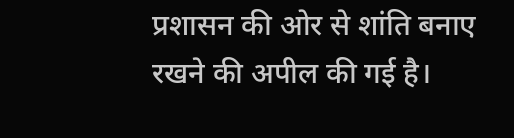प्रशासन की ओर से शांति बनाए रखने की अपील की गई है।